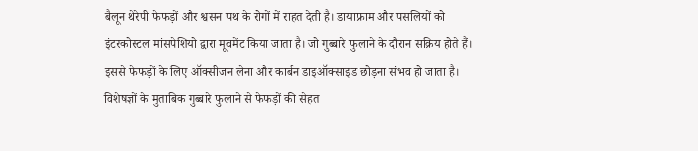बैलून थेरेपी फेफड़ों और श्वसन पथ के रोगों में राहत देती है। डायाफ्राम और पसलियों को इंटरकोस्टल मांसपेशियो द्वारा मूवमेंट किया जाता है। जो गुब्बारे फुलाने के दौरान सक्रिय होते हैं। इससे फेफड़ों के लिए ऑक्सीजन लेना और कार्बन डाइऑक्साइड छोड़ना संभव हो जाता है। विशेषज्ञों के मुताबिक गुब्बारे फुलाने से फेफड़ों की सेहत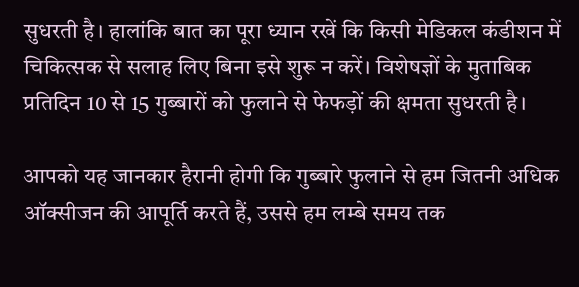सुधरती है। हालांकि बात का पूरा ध्यान रखें कि किसी मेडिकल कंडीशन में चिकित्सक से सलाह लिए बिना इसे शुरू न करें। विशेषज्ञों के मुताबिक प्रतिदिन 10 से 15 गुब्बारों को फुलाने से फेफड़ों की क्षमता सुधरती है।

आपको यह जानकार हैरानी होगी कि गुब्बारे फुलाने से हम जितनी अधिक ऑक्सीजन की आपूर्ति करते हैं, उससे हम लम्बे समय तक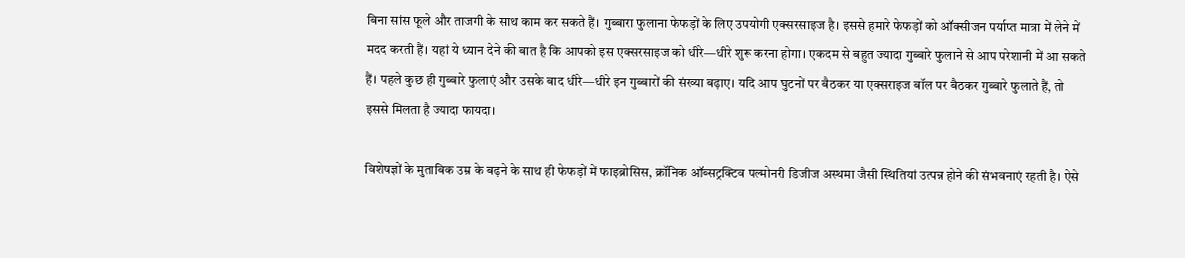बिना सांस फूले और ताजगी के साथ काम कर सकते हैं। गुब्बारा फुलाना फेफड़ों के लिए उपयोगी एक्सरसाइज है। इससे हमारे फेफड़ों को ऑक्सीजन पर्याप्त मात्रा में लेने में मदद करती हैं। यहां ये ध्यान देने की बात है कि आपको इस एक्सरसाइज को धीरे—धीरे शुरू करना होगा। एकदम से बहुत ज्यादा गुब्बारे फुलाने से आप परेशानी में आ सकते हैं। पहले कुछ ही गुब्बारे फुलाएं और उसके बाद धीरे—धीरे इन गुब्बारों की संख्या बढ़ाए। यदि आप घुटनों पर बैठकर या एक्सराइज बॉल पर बैठकर गुब्बारे फुलाते हैं, तो इससे मिलता है ज्यादा फायदा।

विशेषज्ञों के मुताबिक उम्र के बढ़ने के साथ ही फेफड़ों में फाइब्रोसिस, क्रॉनिक ऑब्सट्रक्टिव पल्मोनरी डिजीज अस्थमा जैसी स्थितियां उत्पन्न होने की संभवनाएं रहती है। ऐसे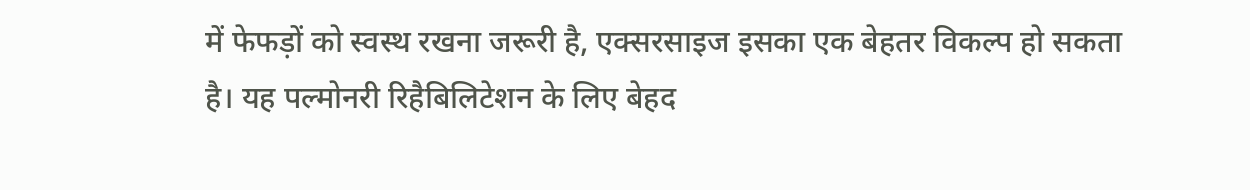में फेफड़ों को स्वस्थ रखना जरूरी है, एक्सरसाइज इसका एक बेहतर विकल्प हो सकता है। यह पल्मोनरी रिहैबिलिटेशन के लिए बेहद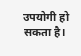उपयोगी हो सकता है।